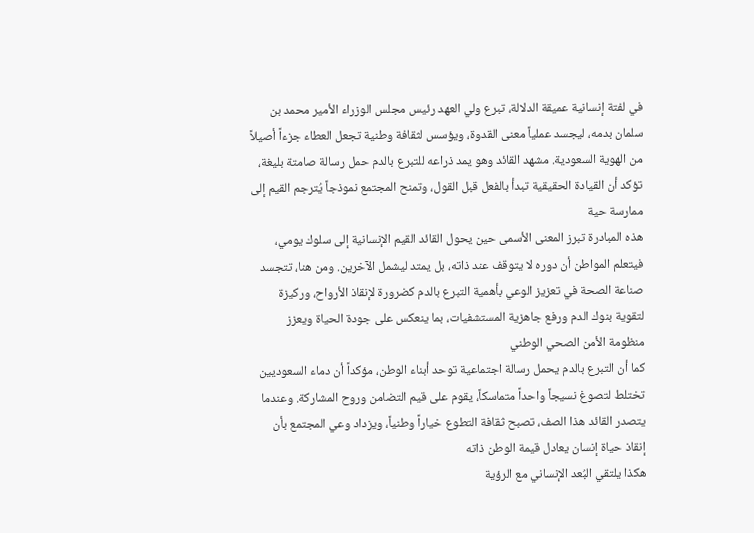في لفتة إنسانية عميقة الدلالة، تبرع ولي العهد رئيس مجلس الوزراء الأمير محمد بن سلمان بدمه، ليجسد عملياً معنى القدوة، ويؤسس لثقافة وطنية تجعل العطاء جزءاً أصيلاً من الهوية السعودية. مشهد القائد وهو يمد ذراعه للتبرع بالدم حمل رسالة صامتة بليغة، تؤكد أن القيادة الحقيقية تبدأ بالفعل قبل القول، وتمنح المجتمع نموذجاً يُترجم القيم إلى ممارسة حية
هذه المبادرة تبرز المعنى الأسمى حين يحول القائد القيم الإنسانية إلى سلوك يومي، فيتعلم المواطن أن دوره لا يتوقف عند ذاته، بل يمتد ليشمل الآخرين. ومن هنا، تتجسد صناعة الصحة في تعزيز الوعي بأهمية التبرع بالدم كضرورة لإنقاذ الأرواح، وركيزة لتقوية بنوك الدم ورفع جاهزية المستشفيات، بما ينعكس على جودة الحياة ويعزز منظومة الأمن الصحي الوطني
كما أن التبرع بالدم يحمل رسالة اجتماعية توحد أبناء الوطن، مؤكداً أن دماء السعوديين تختلط لتصوغ نسيجاً واحداً متماسكاً، يقوم على قيم التضامن وروح المشاركة. وعندما يتصدر القائد هذا الصف، تصبح ثقافة التطوع خياراً وطنياً، ويزداد وعي المجتمع بأن إنقاذ حياة إنسان يعادل قيمة الوطن ذاته
هكذا يلتقي البُعد الإنساني مع الرؤية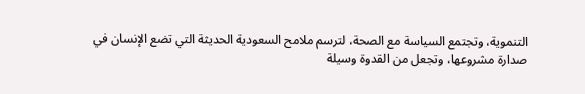التنموية، وتجتمع السياسة مع الصحة، لترسم ملامح السعودية الحديثة التي تضع الإنسان في صدارة مشروعها، وتجعل من القدوة وسيلة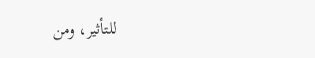للتأثير، ومن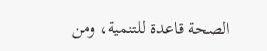الصحة قاعدة للتنمية، ومن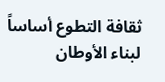ثقافة التطوع أساساً لبناء الأوطان